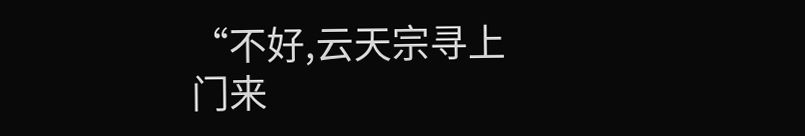“不好,云天宗寻上门来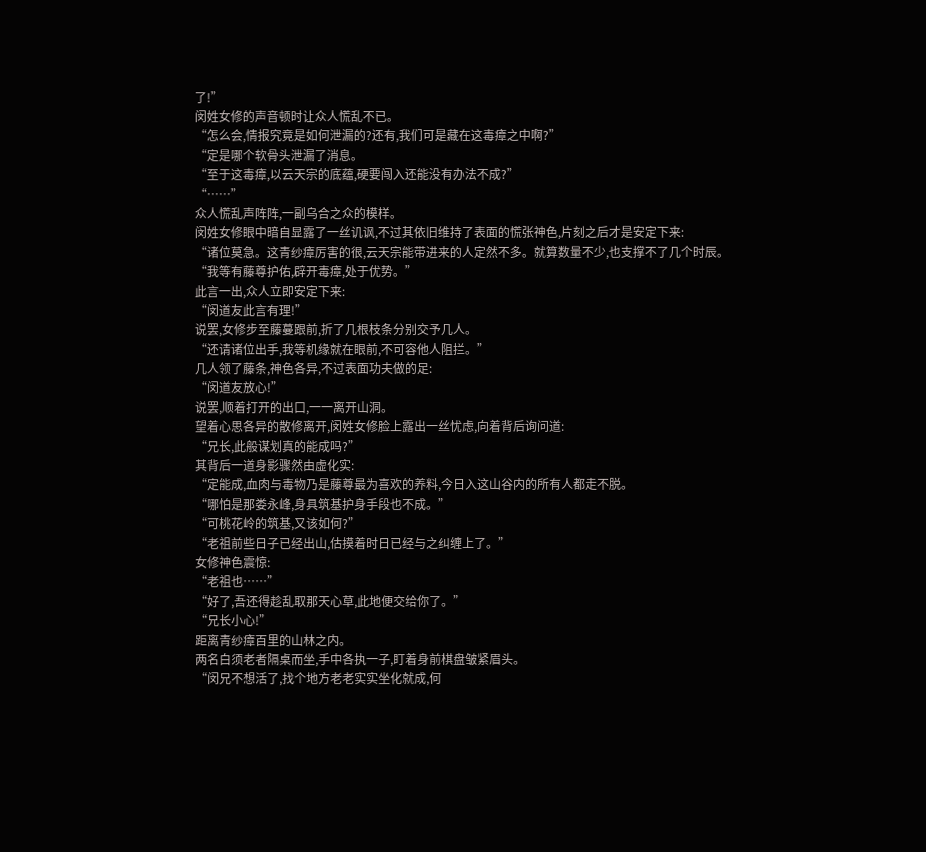了!”
闵姓女修的声音顿时让众人慌乱不已。
“怎么会,情报究竟是如何泄漏的?还有,我们可是藏在这毒瘴之中啊?”
“定是哪个软骨头泄漏了消息。
“至于这毒瘴,以云天宗的底蕴,硬要闯入还能没有办法不成?”
“……”
众人慌乱声阵阵,一副乌合之众的模样。
闵姓女修眼中暗自显露了一丝讥讽,不过其依旧维持了表面的慌张神色,片刻之后才是安定下来:
“诸位莫急。这青纱瘴厉害的很,云天宗能带进来的人定然不多。就算数量不少,也支撑不了几个时辰。
“我等有藤尊护佑,辟开毒瘴,处于优势。”
此言一出,众人立即安定下来:
“闵道友此言有理!”
说罢,女修步至藤蔓跟前,折了几根枝条分别交予几人。
“还请诸位出手,我等机缘就在眼前,不可容他人阻拦。”
几人领了藤条,神色各异,不过表面功夫做的足:
“闵道友放心!”
说罢,顺着打开的出口,一一离开山洞。
望着心思各异的散修离开,闵姓女修脸上露出一丝忧虑,向着背后询问道:
“兄长,此般谋划真的能成吗?”
其背后一道身影骤然由虚化实:
“定能成,血肉与毒物乃是藤尊最为喜欢的养料,今日入这山谷内的所有人都走不脱。
“哪怕是那娄永峰,身具筑基护身手段也不成。”
“可桃花岭的筑基,又该如何?”
“老祖前些日子已经出山,估摸着时日已经与之纠缠上了。”
女修神色震惊:
“老祖也……”
“好了,吾还得趁乱取那天心草,此地便交给你了。”
“兄长小心!”
距离青纱瘴百里的山林之内。
两名白须老者隔桌而坐,手中各执一子,盯着身前棋盘皱紧眉头。
“闵兄不想活了,找个地方老老实实坐化就成,何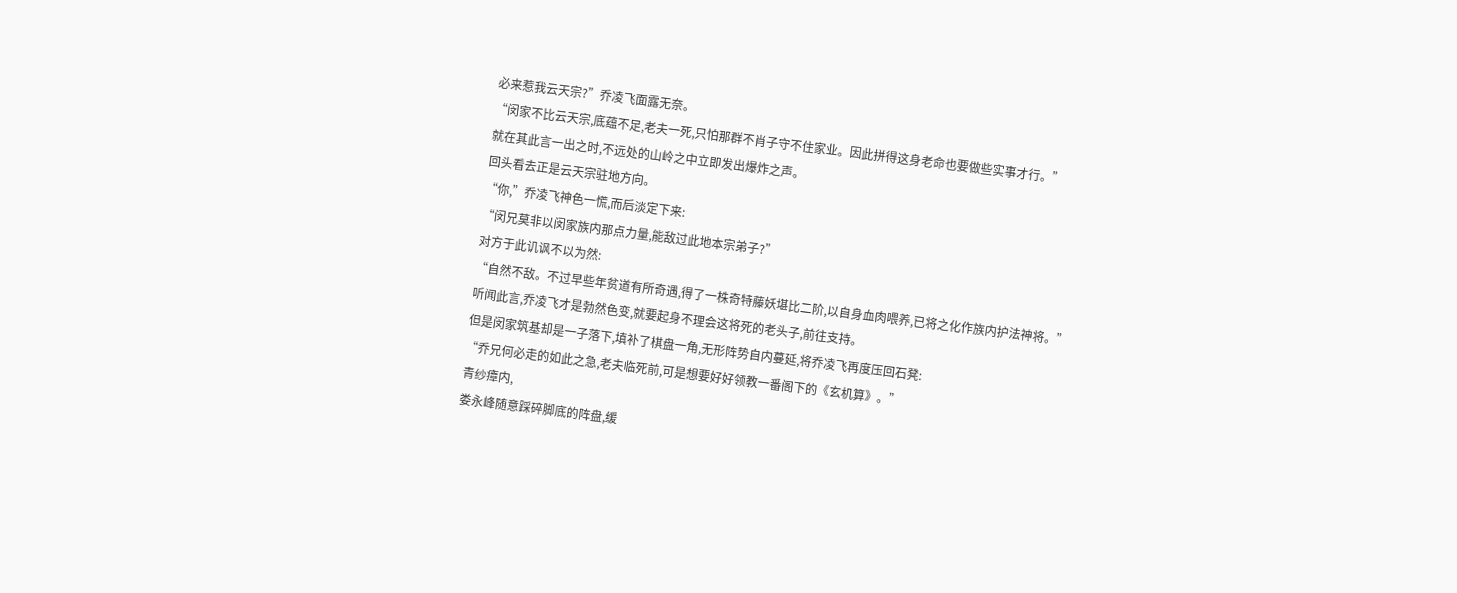必来惹我云天宗?”乔凌飞面露无奈。
“闵家不比云天宗,底蕴不足,老夫一死,只怕那群不肖子守不住家业。因此拼得这身老命也要做些实事才行。”
就在其此言一出之时,不远处的山岭之中立即发出爆炸之声。
回头看去正是云天宗驻地方向。
“你,”乔凌飞神色一慌,而后淡定下来:
“闵兄莫非以闵家族内那点力量,能敌过此地本宗弟子?”
对方于此讥讽不以为然:
“自然不敌。不过早些年贫道有所奇遇,得了一株奇特藤妖堪比二阶,以自身血肉喂养,已将之化作族内护法神将。”
听闻此言,乔凌飞才是勃然色变,就要起身不理会这将死的老头子,前往支持。
但是闵家筑基却是一子落下,填补了棋盘一角,无形阵势自内蔓延,将乔凌飞再度压回石凳:
“乔兄何必走的如此之急,老夫临死前,可是想要好好领教一番阁下的《玄机算》。”
青纱瘴内,
娄永峰随意踩碎脚底的阵盘,缓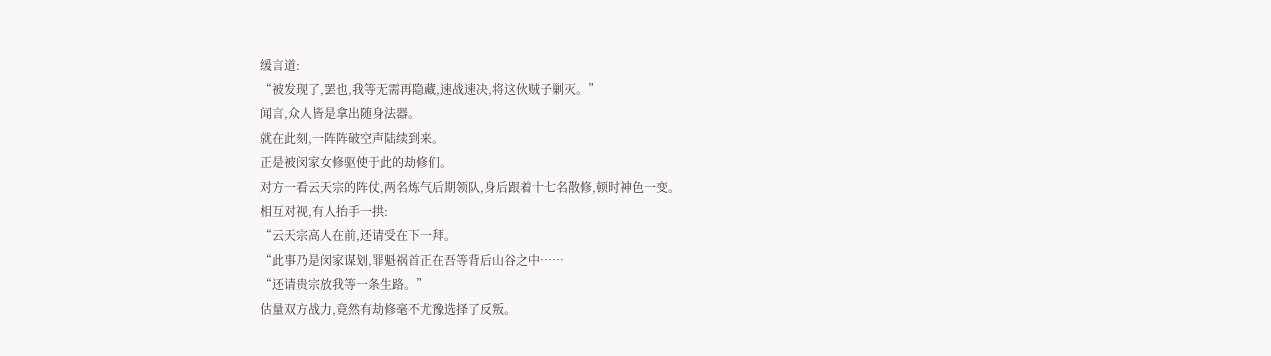缓言道:
“被发现了,罢也,我等无需再隐藏,速战速决,将这伙贼子剿灭。”
闻言,众人皆是拿出随身法器。
就在此刻,一阵阵破空声陆续到来。
正是被闵家女修驱使于此的劫修们。
对方一看云天宗的阵仗,两名炼气后期领队,身后跟着十七名散修,顿时神色一变。
相互对视,有人抬手一拱:
“云天宗高人在前,还请受在下一拜。
“此事乃是闵家谋划,罪魁祸首正在吾等背后山谷之中……
“还请贵宗放我等一条生路。”
估量双方战力,竟然有劫修毫不尤豫选择了反叛。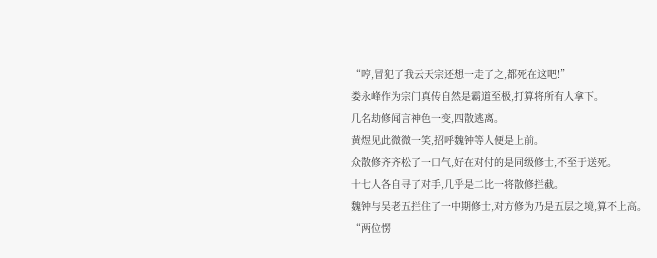“哼,冒犯了我云天宗还想一走了之,都死在这吧!”
娄永峰作为宗门真传自然是霸道至极,打算将所有人拿下。
几名劫修闻言神色一变,四散逃离。
黄煜见此微微一笑,招呼魏钟等人便是上前。
众散修齐齐松了一口气,好在对付的是同级修士,不至于送死。
十七人各自寻了对手,几乎是二比一将散修拦截。
魏钟与吴老五拦住了一中期修士,对方修为乃是五层之境,算不上高。
“两位愣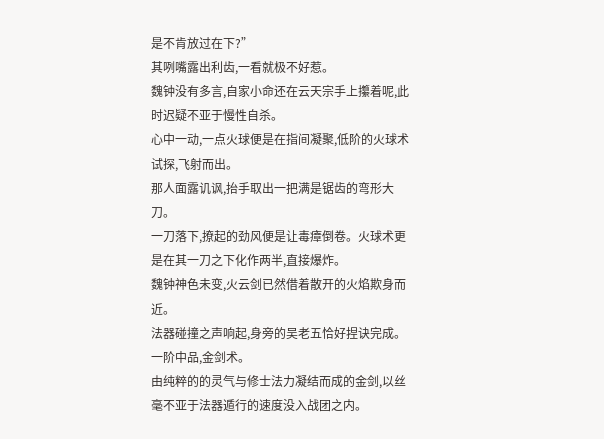是不肯放过在下?”
其咧嘴露出利齿,一看就极不好惹。
魏钟没有多言,自家小命还在云天宗手上攥着呢,此时迟疑不亚于慢性自杀。
心中一动,一点火球便是在指间凝聚,低阶的火球术试探,飞射而出。
那人面露讥讽,抬手取出一把满是锯齿的弯形大刀。
一刀落下,撩起的劲风便是让毒瘴倒卷。火球术更是在其一刀之下化作两半,直接爆炸。
魏钟神色未变,火云剑已然借着散开的火焰欺身而近。
法器碰撞之声响起,身旁的吴老五恰好捏诀完成。
一阶中品,金剑术。
由纯粹的的灵气与修士法力凝结而成的金剑,以丝毫不亚于法器遁行的速度没入战团之内。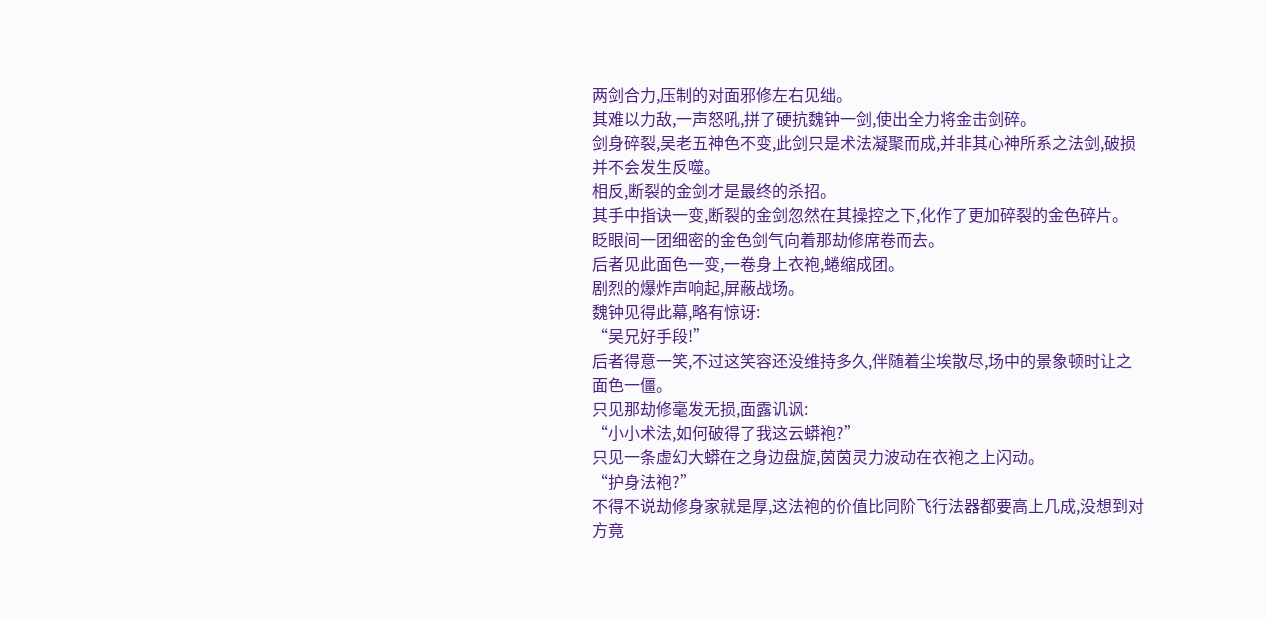两剑合力,压制的对面邪修左右见绌。
其难以力敌,一声怒吼,拼了硬抗魏钟一剑,使出全力将金击剑碎。
剑身碎裂,吴老五神色不变,此剑只是术法凝聚而成,并非其心神所系之法剑,破损并不会发生反噬。
相反,断裂的金剑才是最终的杀招。
其手中指诀一变,断裂的金剑忽然在其操控之下,化作了更加碎裂的金色碎片。
眨眼间一团细密的金色剑气向着那劫修席卷而去。
后者见此面色一变,一卷身上衣袍,蜷缩成团。
剧烈的爆炸声响起,屏蔽战场。
魏钟见得此幕,略有惊讶:
“吴兄好手段!”
后者得意一笑,不过这笑容还没维持多久,伴随着尘埃散尽,场中的景象顿时让之面色一僵。
只见那劫修毫发无损,面露讥讽:
“小小术法,如何破得了我这云蟒袍?”
只见一条虚幻大蟒在之身边盘旋,茵茵灵力波动在衣袍之上闪动。
“护身法袍?”
不得不说劫修身家就是厚,这法袍的价值比同阶飞行法器都要高上几成,没想到对方竟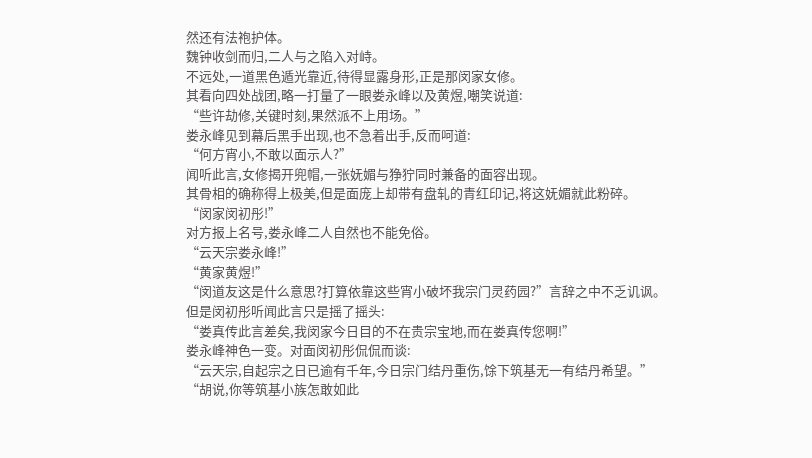然还有法袍护体。
魏钟收剑而归,二人与之陷入对峙。
不远处,一道黑色遁光靠近,待得显露身形,正是那闵家女修。
其看向四处战团,略一打量了一眼娄永峰以及黄煜,嘲笑说道:
“些许劫修,关键时刻,果然派不上用场。”
娄永峰见到幕后黑手出现,也不急着出手,反而呵道:
“何方宵小,不敢以面示人?”
闻听此言,女修揭开兜帽,一张妩媚与狰狞同时兼备的面容出现。
其骨相的确称得上极美,但是面庞上却带有盘轧的青红印记,将这妩媚就此粉碎。
“闵家闵初彤!”
对方报上名号,娄永峰二人自然也不能免俗。
“云天宗娄永峰!”
“黄家黄煜!”
“闵道友这是什么意思?打算依靠这些宵小破坏我宗门灵药园?”言辞之中不乏讥讽。
但是闵初彤听闻此言只是摇了摇头:
“娄真传此言差矣,我闵家今日目的不在贵宗宝地,而在娄真传您啊!”
娄永峰神色一变。对面闵初彤侃侃而谈:
“云天宗,自起宗之日已逾有千年,今日宗门结丹重伤,馀下筑基无一有结丹希望。”
“胡说,你等筑基小族怎敢如此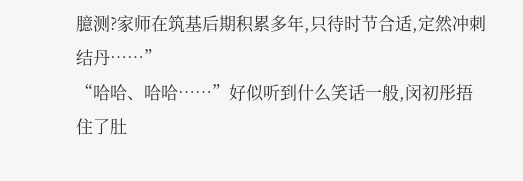臆测?家师在筑基后期积累多年,只待时节合适,定然冲刺结丹……”
“哈哈、哈哈……”好似听到什么笑话一般,闵初彤捂住了肚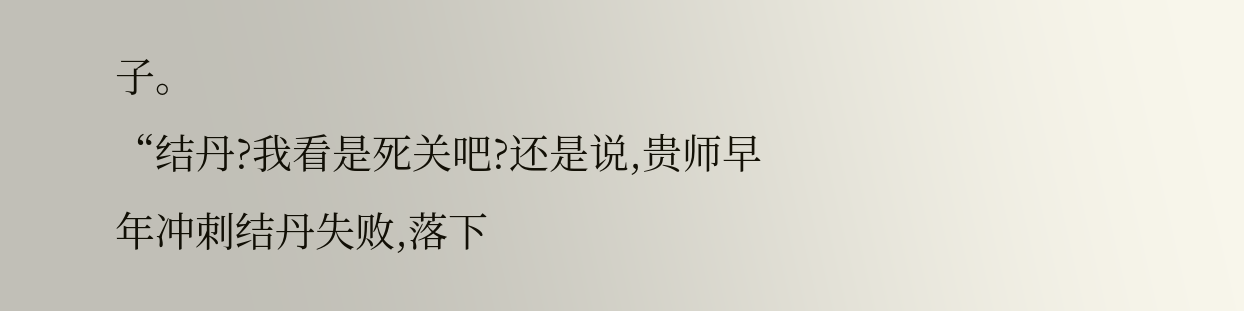子。
“结丹?我看是死关吧?还是说,贵师早年冲刺结丹失败,落下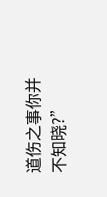道伤之事你并不知晓?”